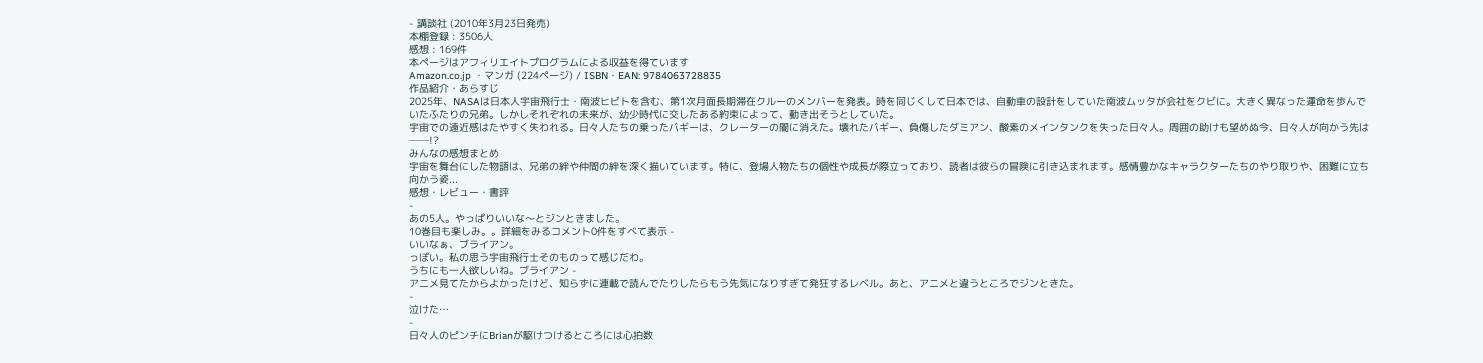- 講談社 (2010年3月23日発売)
本棚登録 : 3506人
感想 : 169件
本ページはアフィリエイトプログラムによる収益を得ています
Amazon.co.jp ・マンガ (224ページ) / ISBN・EAN: 9784063728835
作品紹介・あらすじ
2025年、NASAは日本人宇宙飛行士・南波ヒビトを含む、第1次月面長期滞在クルーのメンバーを発表。時を同じくして日本では、自動車の設計をしていた南波ムッタが会社をクビに。大きく異なった運命を歩んでいたふたりの兄弟。しかしそれぞれの未来が、幼少時代に交したある約束によって、動き出そうとしていた。
宇宙での遠近感はたやすく失われる。日々人たちの乗ったバギーは、クレーターの闇に消えた。壊れたバギー、負傷したダミアン、酸素のメインタンクを失った日々人。周囲の助けも望めぬ今、日々人が向かう先は──!?
みんなの感想まとめ
宇宙を舞台にした物語は、兄弟の絆や仲間の絆を深く描いています。特に、登場人物たちの個性や成長が際立っており、読者は彼らの冒険に引き込まれます。感情豊かなキャラクターたちのやり取りや、困難に立ち向かう姿...
感想・レビュー・書評
-
あの5人。やっぱりいいな〜とジンときました。
10巻目も楽しみ。。詳細をみるコメント0件をすべて表示 -
いいなぁ、ブライアン。
っぽい。私の思う宇宙飛行士そのものって感じだわ。
うちにも一人欲しいね。ブライアン -
アニメ見てたからよかったけど、知らずに連載で読んでたりしたらもう先気になりすぎて発狂するレベル。あと、アニメと違うところでジンときた。
-
泣けた…
-
日々人のピンチにBrianが駆けつけるところには心拍数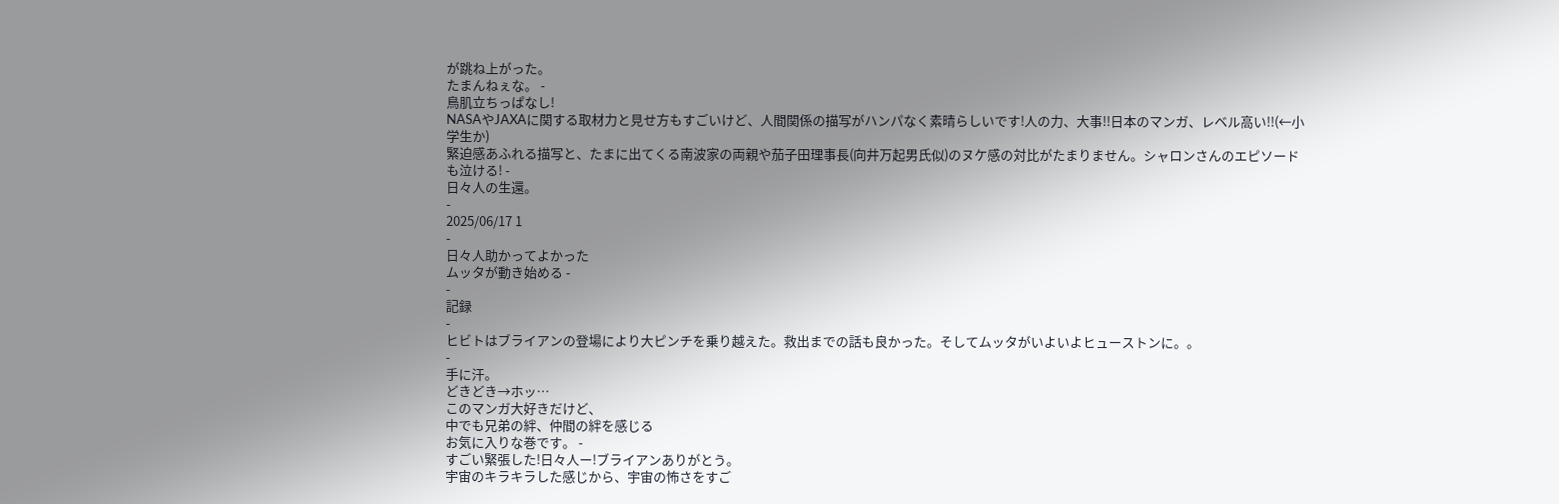が跳ね上がった。
たまんねぇな。 -
鳥肌立ちっぱなし!
NASAやJAXAに関する取材力と見せ方もすごいけど、人間関係の描写がハンパなく素晴らしいです!人の力、大事!!日本のマンガ、レベル高い!!(←小学生か)
緊迫感あふれる描写と、たまに出てくる南波家の両親や茄子田理事長(向井万起男氏似)のヌケ感の対比がたまりません。シャロンさんのエピソードも泣ける! -
日々人の生還。
-
2025/06/17 1
-
日々人助かってよかった
ムッタが動き始める -
-
記録
-
ヒビトはブライアンの登場により大ピンチを乗り越えた。救出までの話も良かった。そしてムッタがいよいよヒューストンに。。
-
手に汗。
どきどき→ホッ…
このマンガ大好きだけど、
中でも兄弟の絆、仲間の絆を感じる
お気に入りな巻です。 -
すごい緊張した!日々人ー!ブライアンありがとう。
宇宙のキラキラした感じから、宇宙の怖さをすご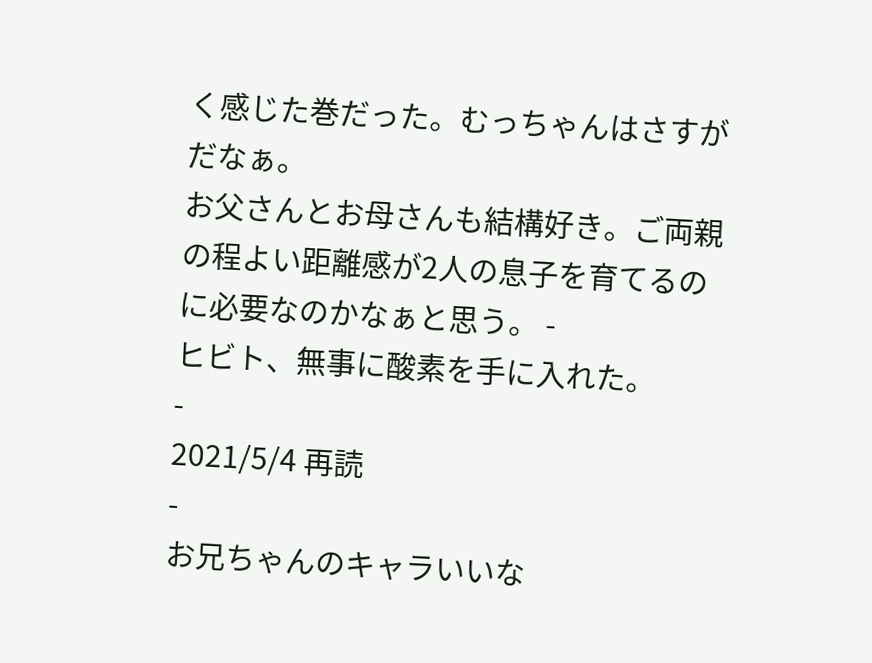く感じた巻だった。むっちゃんはさすがだなぁ。
お父さんとお母さんも結構好き。ご両親の程よい距離感が2人の息子を育てるのに必要なのかなぁと思う。 -
ヒビト、無事に酸素を手に入れた。
-
2021/5/4 再読
-
お兄ちゃんのキャラいいな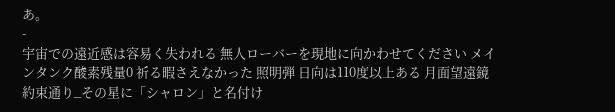あ。
-
宇宙での遠近感は容易く失われる 無人ローバーを現地に向かわせてください メインタンク酸素残量0 祈る暇さえなかった 照明弾 日向は110度以上ある 月面望遠鏡 約束通り_その星に「シャロン」と名付け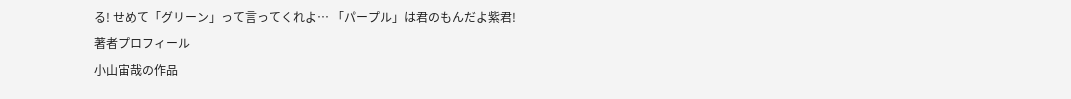る! せめて「グリーン」って言ってくれよ… 「パープル」は君のもんだよ紫君!
著者プロフィール
小山宙哉の作品